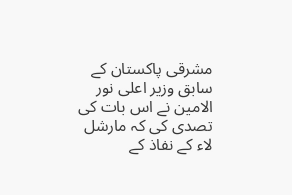مشرقی پاکستان کے سابق وزیر اعلی نور الامین نے اس بات کی تصدی کی کہ مارشل لاء کے نفاذ کے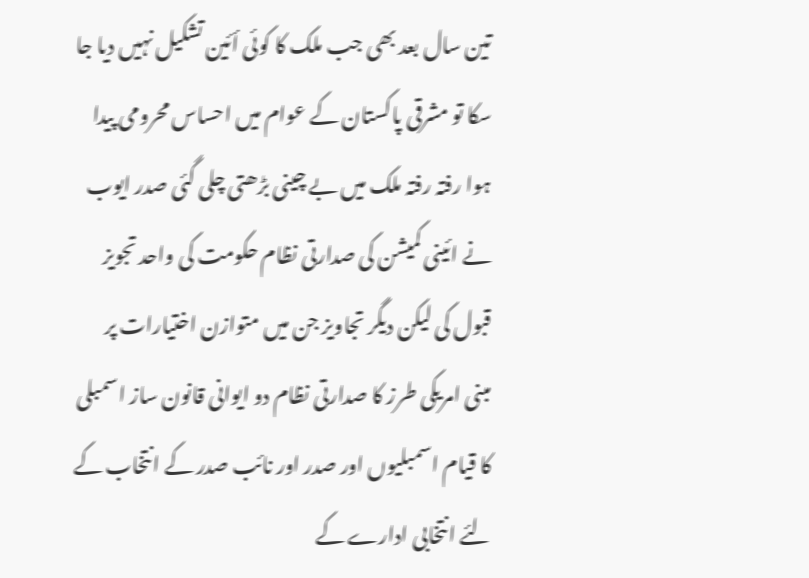تین سال بعد بھی جب ملک کا کوئی أئین تشکیل نہیں دیا جا سکا تو مشرقی پاکستان کے عوام میں احساس محرومی پیدا ہوا رفتہ رفتہ ملک میں بے چینی بڑھتی چلی گئی صدر ایوب نے ائینی کمیشن کی صدارتی نظام حکومت کی واحد تجویز قبول کی لیکن دیگر تجاویز جن میں متوازن اختیارات پر مبنی امریکی طرز کا صدارتی نظام دو ایوانی قانون ساز اسمبلی کا قیام اسمبلیوں اور صدر اور نائب صدر کے انتخاب کے لئے انتخابی ادارے کے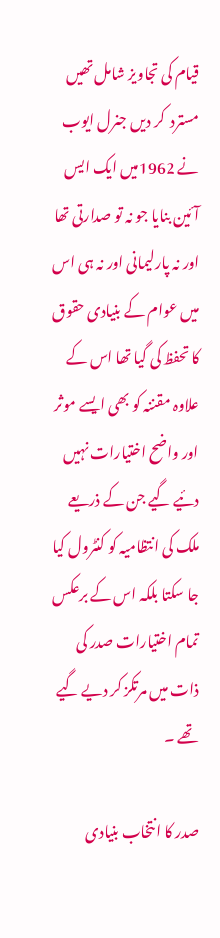قیام کی تجاویز شامل تھیں مسترد  کر دیں جنرل ایوب نے 1962میں ایک ایس آئین بنایا جو نہ تو صدارتی تھا اور نہ پارلیمانی اور نہ ہی اس میں عوام کے بنیادی حقوق کا تحفظ کی گیا تھا اس کے علاوہ مقننہ کو بھی ایسے موثر اور واضح اختیارات نہیں دئیے گیے جن کے ذریعے ملک کی انتظامیہ کو کنٹرول کیا جا سکتا بلکہ اس کے برعکس تمام اختیارات صدر کی ذات میں مرتکز کر دیے گیے تھے ۔

صدر کا انتخاب بنیادی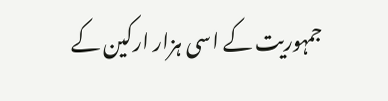جمہوریت کے اسی ہزار ارکین کے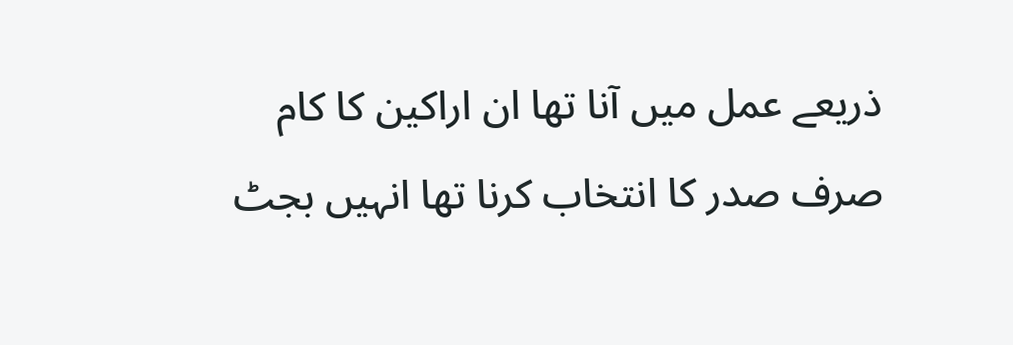ذریعے عمل میں آنا تھا ان اراکین کا کام صرف صدر کا انتخاب کرنا تھا انہیں بجٹ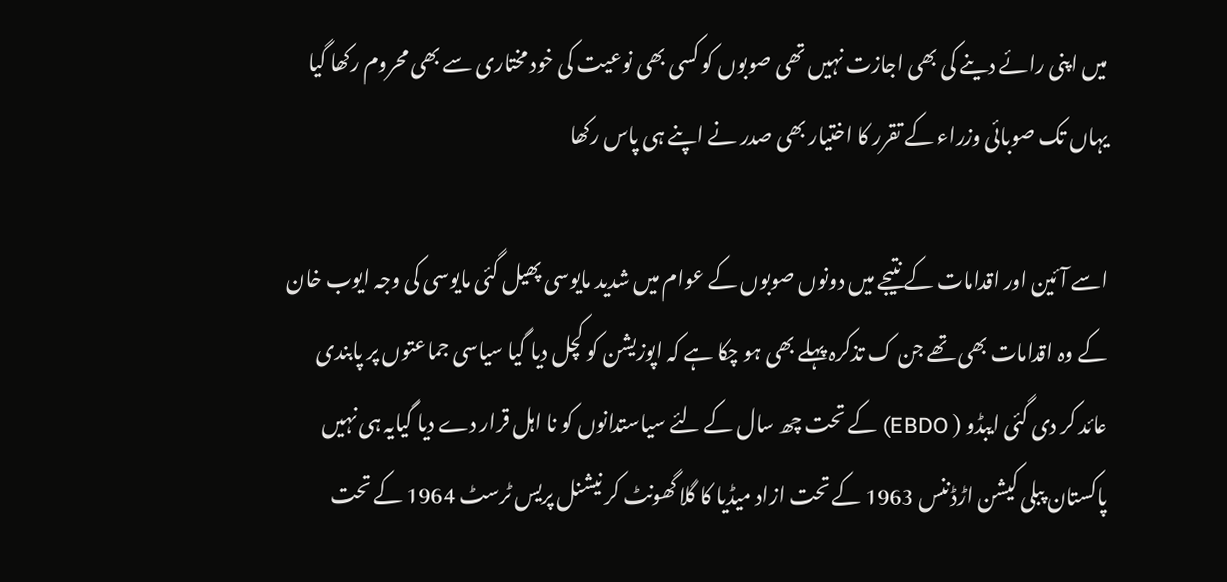میں اپنی رائے دینے کی بھی اجازت نہیں تھی صوبوں کو کسی بھی نوعیت کی خود مختاری سے بھی محروم رکھا گیا یہاں تک صوبائی وزراء کے تقرر کا اختیار بھی صدر نے اپنے ہی پاس رکھا

اسے آئین اور اقدامات کے نتیجے میں دونوں صوبوں کے عوام میں شدید مایوسی پھیل گئی مایوسی کی وجہ ایوب خان کے وہ اقدامات بھی تھے جن ک تذکرہ پہلے بھی ہو چکا ہے کہ اپوزیشن کو کچل دیا گیا سیاسی جماعتوں پر پابندی عائد کر دی گئی ایبڈو ( EBDO) کے تحت چھ سال کے لئے سیاستدانوں کو نا اہل قرار دے دیا گیایہ ہی نہیں پاکستان پبلی کیشن اڑڈننس 1963 کے تحت ازاد میڈیا کا گلا گھونٹ کر نیشنل پریس ٹرسٹ 1964 کے تحت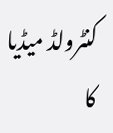کنٹرولڈ میڈیا کا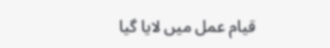قیام عمل میں لایا گیا